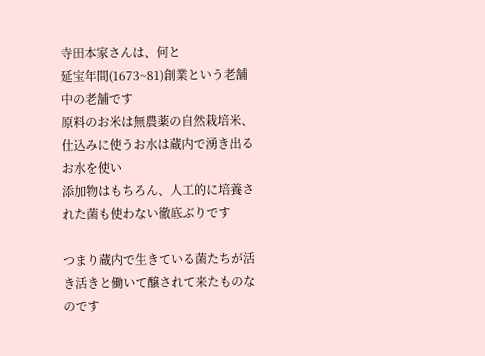寺田本家さんは、何と
延宝年間(1673~81)創業という老舗中の老舗です
原料のお米は無農薬の自然栽培米、仕込みに使うお水は蔵内で湧き出るお水を使い
添加物はもちろん、人工的に培養された菌も使わない徹底ぶりです

つまり蔵内で生きている菌たちが活き活きと働いて醸されて来たものなのです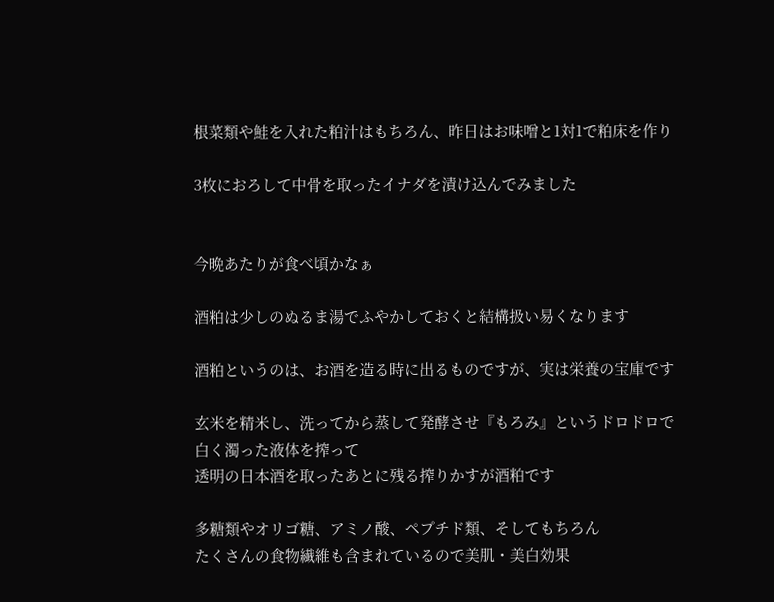根菜類や鮭を入れた粕汁はもちろん、昨日はお味噌と1対1で粕床を作り

3枚におろして中骨を取ったイナダを漬け込んでみました


今晩あたりが食べ頃かなぁ

酒粕は少しのぬるま湯でふやかしておくと結構扱い易くなります

酒粕というのは、お酒を造る時に出るものですが、実は栄養の宝庫です

玄米を精米し、洗ってから蒸して発酵させ『もろみ』というドロドロで白く濁った液体を搾って
透明の日本酒を取ったあとに残る搾りかすが酒粕です

多糖類やオリゴ糖、アミノ酸、ペプチド類、そしてもちろん
たくさんの食物繊維も含まれているので美肌・美白効果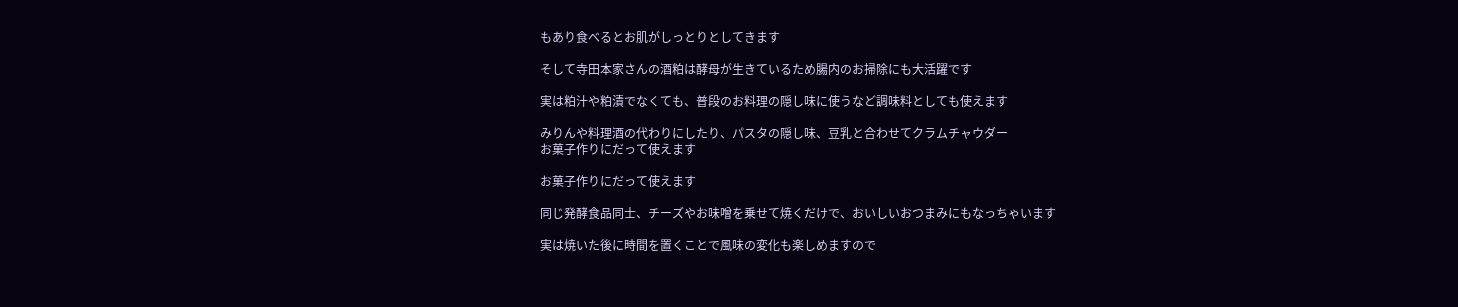もあり食べるとお肌がしっとりとしてきます

そして寺田本家さんの酒粕は酵母が生きているため腸内のお掃除にも大活躍です

実は粕汁や粕漬でなくても、普段のお料理の隠し味に使うなど調味料としても使えます

みりんや料理酒の代わりにしたり、パスタの隠し味、豆乳と合わせてクラムチャウダー
お菓子作りにだって使えます

お菓子作りにだって使えます

同じ発酵食品同士、チーズやお味噌を乗せて焼くだけで、おいしいおつまみにもなっちゃいます

実は焼いた後に時間を置くことで風味の変化も楽しめますので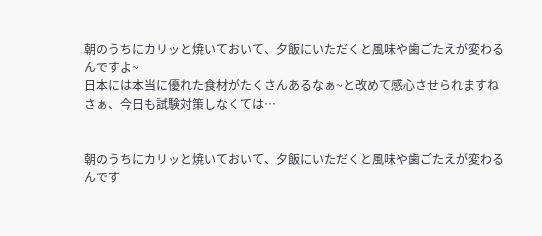朝のうちにカリッと焼いておいて、夕飯にいただくと風味や歯ごたえが変わるんですよ~
日本には本当に優れた食材がたくさんあるなぁ~と改めて感心させられますね
さぁ、今日も試験対策しなくては…


朝のうちにカリッと焼いておいて、夕飯にいただくと風味や歯ごたえが変わるんです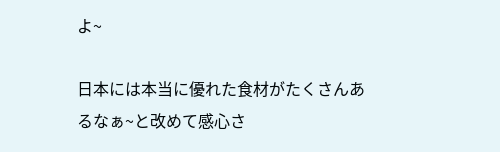よ~

日本には本当に優れた食材がたくさんあるなぁ~と改めて感心さ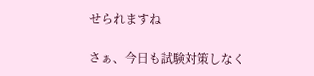せられますね

さぁ、今日も試験対策しなく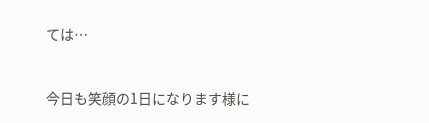ては…



今日も笑顔の1日になります様に